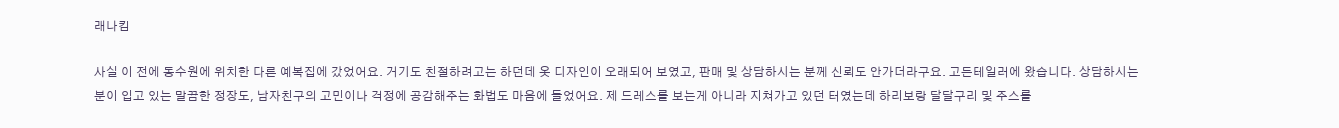래나킴

사실 이 전에 동수원에 위치한 다른 예복집에 갔었어요. 거기도 친절하려고는 하던데 옷 디자인이 오래되어 보였고, 판매 및 상담하시는 분께 신뢰도 안가더라구요. 고든테일러에 왔습니다. 상담하시는 분이 입고 있는 말끔한 정장도, 남자친구의 고민이나 걱정에 공감해주는 화법도 마음에 들었어요. 제 드레스를 보는게 아니라 지쳐가고 있던 터였는데 하리보랑 달달구리 및 주스를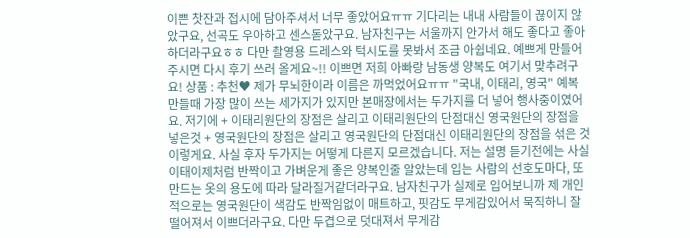이쁜 찻잔과 접시에 담아주셔서 너무 좋았어요ㅠㅠ 기다리는 내내 사람들이 끊이지 않았구요, 선곡도 우아하고 센스돋았구요. 남자친구는 서울까지 안가서 해도 좋다고 좋아하더라구요ㅎㅎ 다만 촬영용 드레스와 턱시도를 못봐서 조금 아쉽네요. 예쁘게 만들어주시면 다시 후기 쓰러 올게요~!! 이쁘면 저희 아빠랑 남동생 양복도 여기서 맞추려구요! 상품 : 추천♥ 제가 무뇌한이라 이름은 까먹었어요ㅠㅠ "국내, 이태리, 영국" 예복 만들때 가장 많이 쓰는 세가지가 있지만 본매장에서는 두가지를 더 넣어 행사중이였어요. 저기에 + 이태리원단의 장점은 살리고 이태리원단의 단점대신 영국원단의 장점을 넣은것 + 영국원단의 장점은 살리고 영국원단의 단점대신 이태리원단의 장점을 섞은 것 이렇게요. 사실 후자 두가지는 어떻게 다른지 모르겠습니다. 저는 설명 듣기전에는 사실 이태이제처럼 반짝이고 가벼운게 좋은 양복인줄 알았는데 입는 사람의 선호도마다, 또 만드는 옷의 용도에 따라 달라질거같더라구요. 남자친구가 실제로 입어보니까 제 개인적으로는 영국원단이 색감도 반짝임없이 매트하고, 핏감도 무게감있어서 묵직하니 잘 떨어져서 이쁘더라구요. 다만 두겹으로 덧대져서 무게감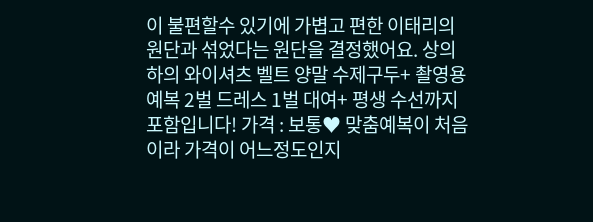이 불편할수 있기에 가볍고 편한 이태리의 원단과 섞었다는 원단을 결정했어요. 상의 하의 와이셔츠 벨트 양말 수제구두+ 촬영용 예복 2벌 드레스 1벌 대여+ 평생 수선까지 포함입니다! 가격 : 보통♥ 맞춤예복이 처음이라 가격이 어느정도인지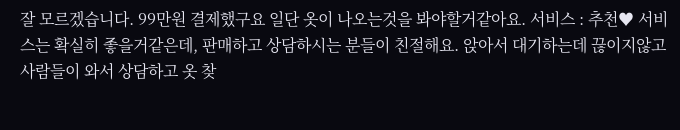잘 모르겠습니다. 99만원 결제했구요 일단 옷이 나오는것을 봐야할거같아요. 서비스 : 추천♥ 서비스는 확실히 좋을거같은데, 판매하고 상담하시는 분들이 친절해요. 앉아서 대기하는데 끊이지않고 사람들이 와서 상담하고 옷 찾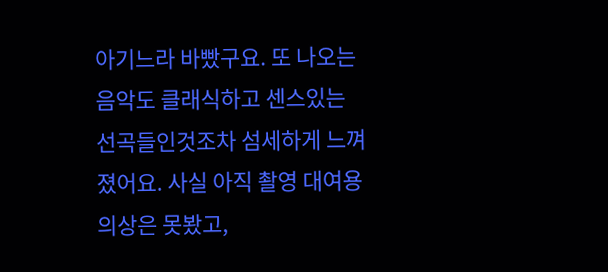아기느라 바빴구요. 또 나오는 음악도 클래식하고 센스있는 선곡들인것조차 섬세하게 느껴졌어요. 사실 아직 촬영 대여용 의상은 못봤고,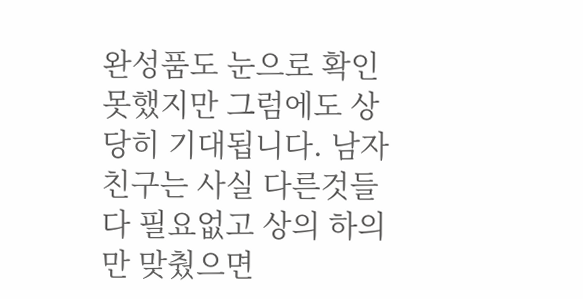완성품도 눈으로 확인 못했지만 그럼에도 상당히 기대됩니다. 남자친구는 사실 다른것들 다 필요없고 상의 하의만 맞췄으면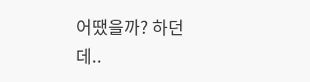어땠을까? 하던데..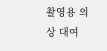촬영용 의상 대여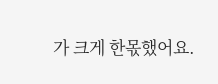가 크게 한몫했어요.